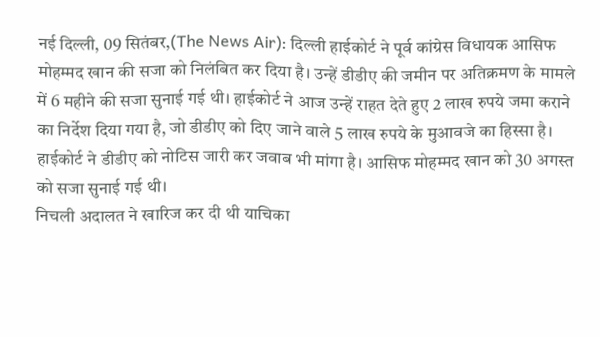नई दिल्ली, 09 सितंबर,(The News Air): दिल्ली हाईकोर्ट ने पूर्व कांग्रेस विधायक आसिफ मोहम्मद खान की सजा को निलंबित कर दिया है। उन्हें डीडीए की जमीन पर अतिक्रमण के मामले में 6 महीने की सजा सुनाई गई थी। हाईकोर्ट ने आज उन्हें राहत देते हुए 2 लाख रुपये जमा कराने का निर्देश दिया गया है, जो डीडीए को दिए जाने वाले 5 लाख रुपये के मुआवजे का हिस्सा है। हाईकोर्ट ने डीडीए को नोटिस जारी कर जवाब भी मांगा है। आसिफ मोहम्मद खान को 30 अगस्त को सजा सुनाई गई थी।
निचली अदालत ने खारिज कर दी थी याचिका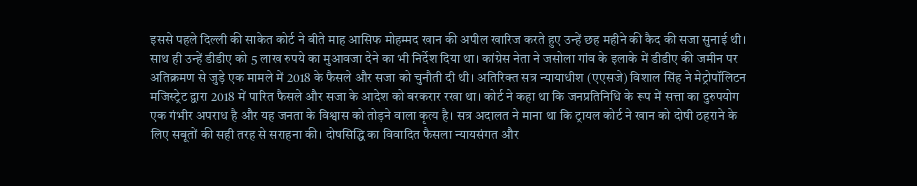इससे पहले दिल्ली की साकेत कोर्ट ने बीते माह आसिफ मोहम्मद खान की अपील खारिज करते हुए उन्हें छह महीने की कैद की सजा सुनाई थी। साथ ही उन्हें डीडीए को 5 लाख रुपये का मुआवजा देने का भी निर्देश दिया था। कांग्रेस नेता ने जसोला गांव के इलाके में डीडीए की जमीन पर अतिक्रमण से जुड़े एक मामले में 2018 के फैसले और सजा को चुनौती दी थी। अतिरिक्त सत्र न्यायाधीश (एएसजे) विशाल सिंह ने मेट्रोपॉलिटन मजिस्ट्रेट द्वारा 2018 में पारित फैसले और सजा के आदेश को बरकरार रखा था। कोर्ट ने कहा था कि जनप्रतिनिधि के रूप में सत्ता का दुरुपयोग एक गंभीर अपराध है और यह जनता के विश्वास को तोड़ने वाला कृत्य है। सत्र अदालत ने माना था कि ट्रायल कोर्ट ने खान को दोषी ठहराने के लिए सबूतों की सही तरह से सराहना की। दोषसिद्धि का विवादित फैसला न्यायसंगत और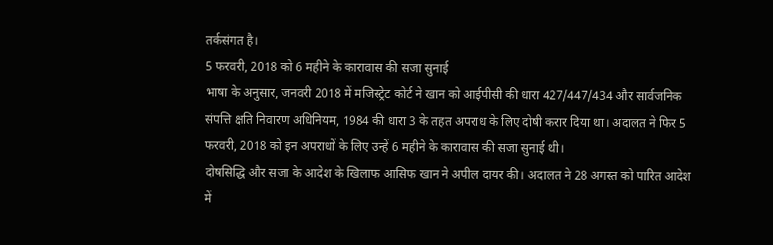तर्कसंगत है।
5 फरवरी, 2018 को 6 महीने के कारावास की सजा सुनाई
भाषा के अनुसार, जनवरी 2018 में मजिस्ट्रेट कोर्ट ने खान को आईपीसी की धारा 427/447/434 और सार्वजनिक संपत्ति क्षति निवारण अधिनियम, 1984 की धारा 3 के तहत अपराध के लिए दोषी करार दिया था। अदालत ने फिर 5 फरवरी, 2018 को इन अपराधों के लिए उन्हें 6 महीने के कारावास की सजा सुनाई थी।
दोषसिद्धि और सजा के आदेश के खिलाफ आसिफ खान ने अपील दायर की। अदालत ने 28 अगस्त को पारित आदेश में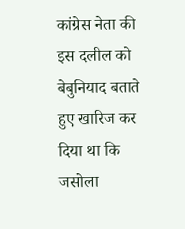कांग्रेस नेता की इस दलील को बेबुनियाद बताते हुए खारिज कर दिया था कि जसोला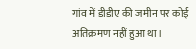गांव में डीडीए की जमीन पर कोई अतिक्रमण नहीं हुआ था।